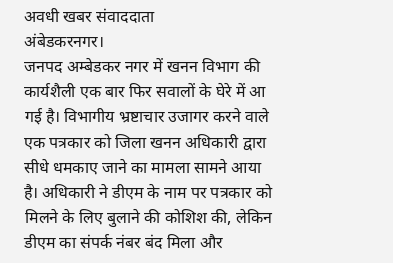अवधी खबर संवाददाता
अंबेडकरनगर।
जनपद अम्बेडकर नगर में खनन विभाग की कार्यशैली एक बार फिर सवालों के घेरे में आ गई है। विभागीय भ्रष्टाचार उजागर करने वाले एक पत्रकार को जिला खनन अधिकारी द्वारा सीधे धमकाए जाने का मामला सामने आया है। अधिकारी ने डीएम के नाम पर पत्रकार को मिलने के लिए बुलाने की कोशिश की, लेकिन डीएम का संपर्क नंबर बंद मिला और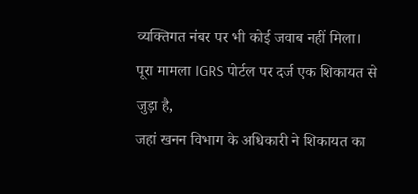व्यक्तिगत नंबर पर भी कोई जवाब नहीं मिला।
पूरा मामला IGRS पोर्टल पर दर्ज एक शिकायत से जुड़ा है,
जहां खनन विभाग के अधिकारी ने शिकायत का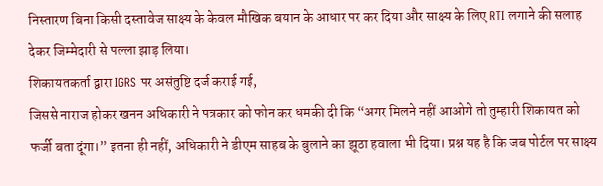निस्तारण बिना किसी दस्तावेज साक्ष्य के केवल मौखिक बयान के आधार पर कर दिया और साक्ष्य के लिए RTI लगाने की सलाह देकर जिम्मेदारी से पल्ला झाड़ लिया।
शिकायतकर्ता द्वारा IGRS पर असंतुष्टि दर्ज कराई गई,
जिससे नाराज होकर खनन अधिकारी ने पत्रकार को फोन कर धमकी दी कि “अगर मिलने नहीं आओगे तो तुम्हारी शिकायत को फर्जी बता दूंगा।” इतना ही नहीं, अधिकारी ने डीएम साहब के बुलाने का झूठा हवाला भी दिया। प्रश्न यह है कि जब पोर्टल पर साक्ष्य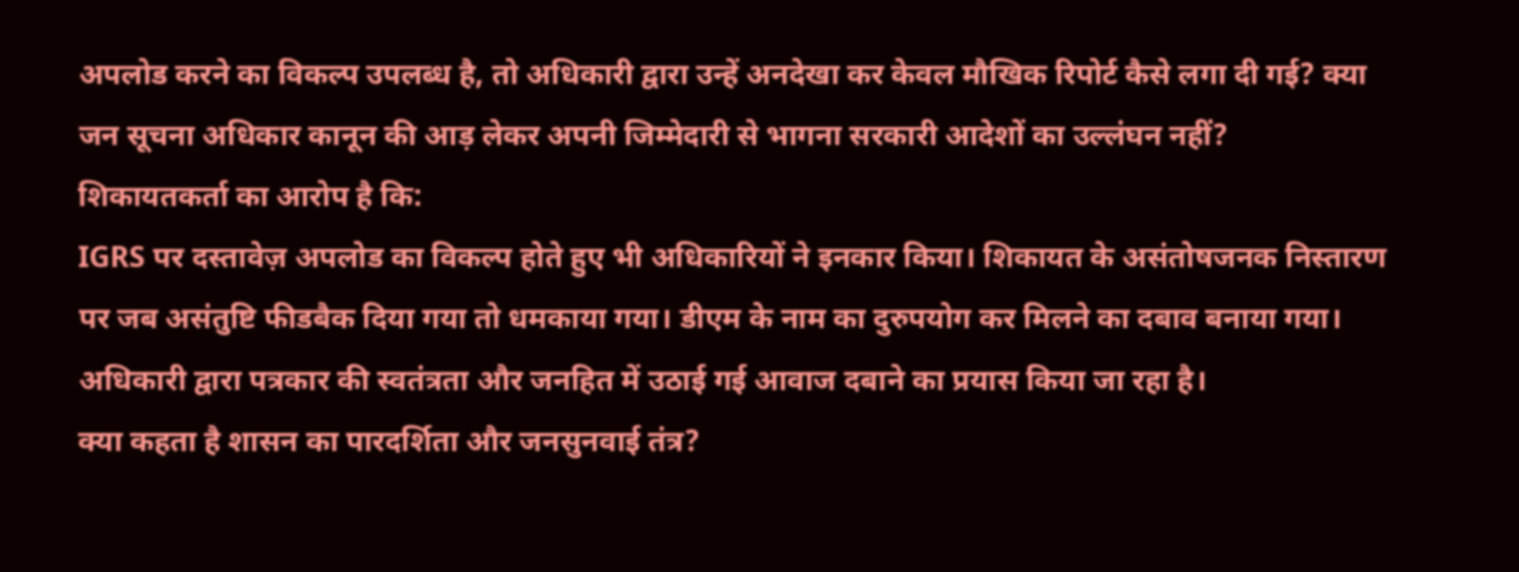अपलोड करने का विकल्प उपलब्ध है, तो अधिकारी द्वारा उन्हें अनदेखा कर केवल मौखिक रिपोर्ट कैसे लगा दी गई? क्या जन सूचना अधिकार कानून की आड़ लेकर अपनी जिम्मेदारी से भागना सरकारी आदेशों का उल्लंघन नहीं?
शिकायतकर्ता का आरोप है कि:
IGRS पर दस्तावेज़ अपलोड का विकल्प होते हुए भी अधिकारियों ने इनकार किया। शिकायत के असंतोषजनक निस्तारण पर जब असंतुष्टि फीडबैक दिया गया तो धमकाया गया। डीएम के नाम का दुरुपयोग कर मिलने का दबाव बनाया गया।
अधिकारी द्वारा पत्रकार की स्वतंत्रता और जनहित में उठाई गई आवाज दबाने का प्रयास किया जा रहा है।
क्या कहता है शासन का पारदर्शिता और जनसुनवाई तंत्र?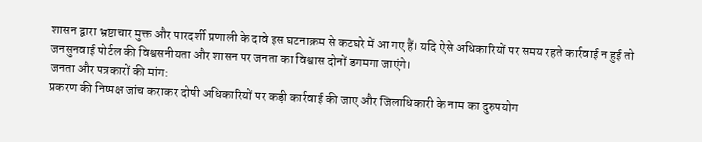शासन द्वारा भ्रष्टाचार मुक्त और पारदर्शी प्रणाली के दावे इस घटनाक्रम से कटघरे में आ गए हैं। यदि ऐसे अधिकारियों पर समय रहते कार्रवाई न हुई तो जनसुनवाई पोर्टल की विश्वसनीयता और शासन पर जनता का विश्वास दोनों डगमगा जाएंगे।
जनता और पत्रकारों की मांग:
प्रकरण की निष्पक्ष जांच कराकर दोषी अधिकारियों पर कड़ी कार्रवाई की जाए और जिलाधिकारी के नाम का दुरुपयोग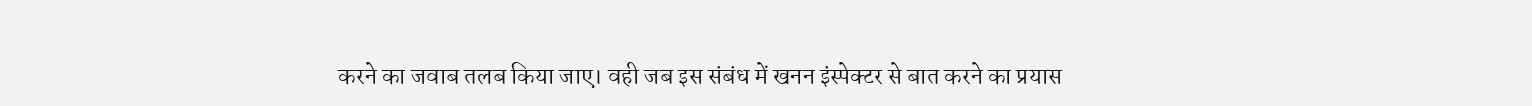करने का जवाब तलब किया जाए। वही जब इस संबंध में खनन इंस्पेक्टर से बात करने का प्रयास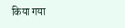किया गया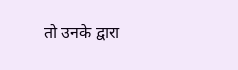तो उनके द्वारा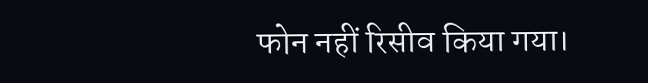फोन नहीं रिसीव किया गया।